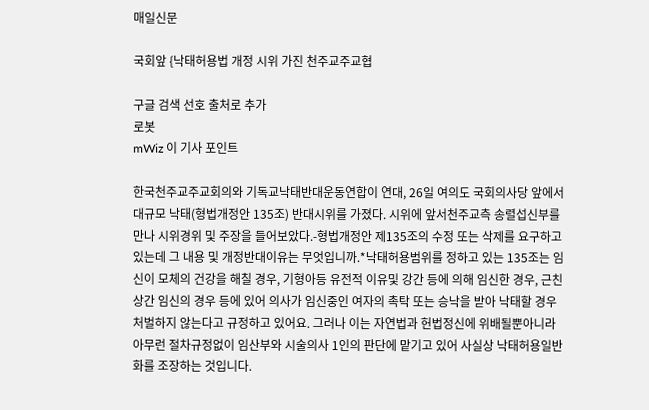매일신문

국회앞 {낙태허용법 개정 시위 가진 천주교주교협

구글 검색 선호 출처로 추가
로봇
mWiz 이 기사 포인트

한국천주교주교회의와 기독교낙태반대운동연합이 연대, 26일 여의도 국회의사당 앞에서 대규모 낙태(형법개정안 135조) 반대시위를 가졌다. 시위에 앞서천주교측 송렬섭신부를 만나 시위경위 및 주장을 들어보았다.-형법개정안 제135조의 수정 또는 삭제를 요구하고 있는데 그 내용 및 개정반대이유는 무엇입니까.*낙태허용범위를 정하고 있는 135조는 임신이 모체의 건강을 해칠 경우, 기형아등 유전적 이유및 강간 등에 의해 임신한 경우, 근친상간 임신의 경우 등에 있어 의사가 임신중인 여자의 촉탁 또는 승낙을 받아 낙태할 경우 처벌하지 않는다고 규정하고 있어요. 그러나 이는 자연법과 헌법정신에 위배될뿐아니라 아무런 절차규정없이 임산부와 시술의사 1인의 판단에 맡기고 있어 사실상 낙태허용일반화를 조장하는 것입니다.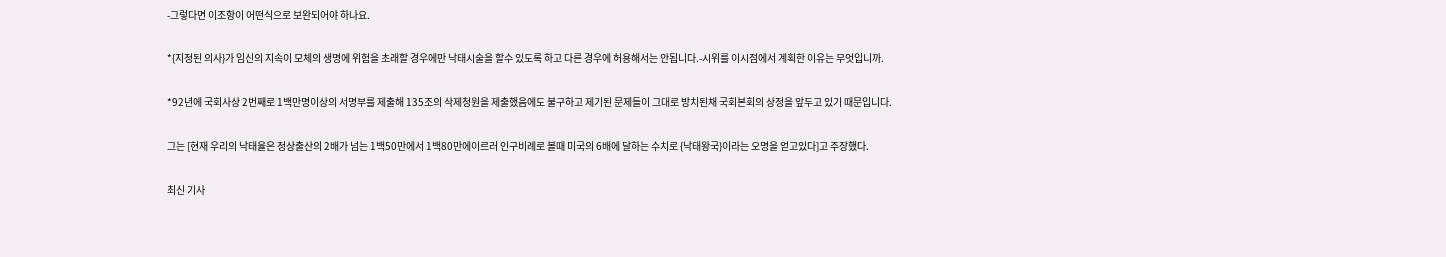-그렇다면 이조항이 어떤식으로 보완되어야 하나요.

*{지정된 의사}가 임신의 지속이 모체의 생명에 위험을 초래할 경우에만 낙태시술을 할수 있도록 하고 다른 경우에 허용해서는 안됩니다.-시위를 이시점에서 계획한 이유는 무엇입니까.

*92년에 국회사상 2번째로 1백만명이상의 서명부를 제출해 135조의 삭제청원을 제출했음에도 불구하고 제기된 문제들이 그대로 방치된채 국회본회의 상정을 앞두고 있기 때문입니다.

그는 [현재 우리의 낙태율은 정상출산의 2배가 넘는 1백50만에서 1백80만에이르러 인구비례로 볼때 미국의 6배에 달하는 수치로 {낙태왕국}이라는 오명을 얻고있다]고 주장했다.

최신 기사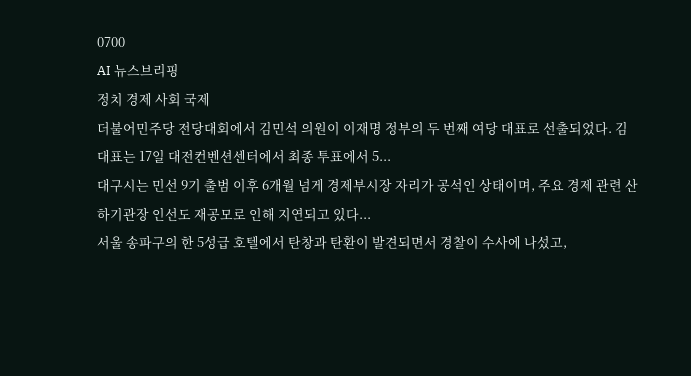0700
AI 뉴스브리핑
정치 경제 사회 국제
더불어민주당 전당대회에서 김민석 의원이 이재명 정부의 두 번째 여당 대표로 선출되었다. 김 대표는 17일 대전컨벤션센터에서 최종 투표에서 5...
대구시는 민선 9기 출범 이후 6개월 넘게 경제부시장 자리가 공석인 상태이며, 주요 경제 관련 산하기관장 인선도 재공모로 인해 지연되고 있다...
서울 송파구의 한 5성급 호텔에서 탄창과 탄환이 발견되면서 경찰이 수사에 나섰고,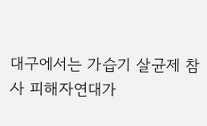대구에서는 가습기 살균제 참사 피해자연대가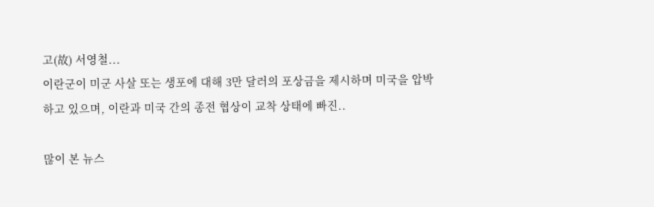고(故) 서영철...
이란군이 미군 사살 또는 생포에 대해 3만 달러의 포상금을 제시하며 미국을 압박하고 있으며, 이란과 미국 간의 종전 협상이 교착 상태에 빠진..

많이 본 뉴스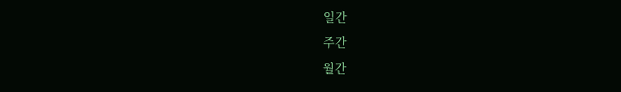일간
주간
월간